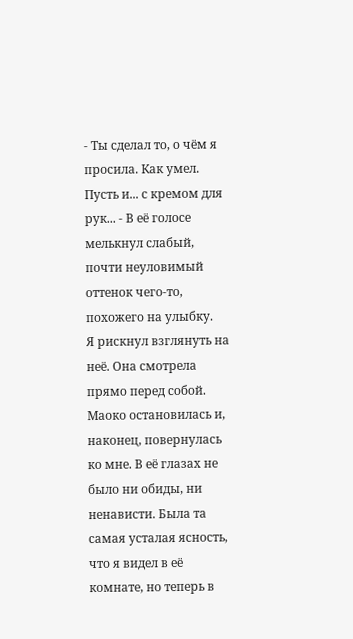- Ты сделал то, о чём я просила. Как умел. Пусть и... с кремом для рук... - В её голосе мелькнул слабый, почти неуловимый оттенок чего-то, похожего на улыбку.
Я рискнул взглянуть на неё. Она смотрела прямо перед собой.
Маоко остановилась и, наконец, повернулась ко мне. В её глазах не было ни обиды, ни ненависти. Была та самая усталая ясность, что я видел в её комнате, но теперь в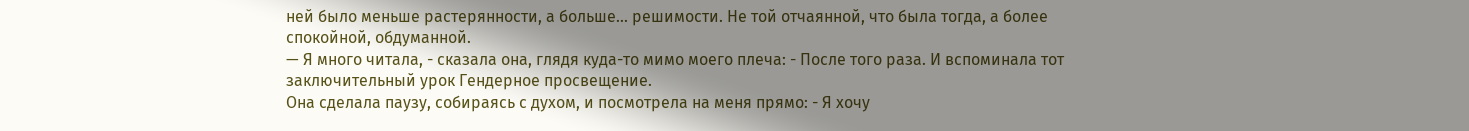ней было меньше растерянности, а больше... решимости. Не той отчаянной, что была тогда, а более спокойной, обдуманной.
— Я много читала, - сказала она, глядя куда-то мимо моего плеча: - После того раза. И вспоминала тот заключительный урок Гендерное просвещение.
Она сделала паузу, собираясь с духом, и посмотрела на меня прямо: - Я хочу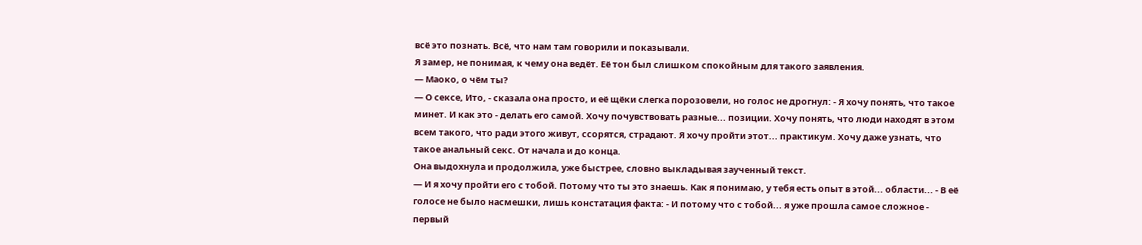всё это познать. Всё, что нам там говорили и показывали.
Я замер, не понимая, к чему она ведёт. Её тон был слишком спокойным для такого заявления.
— Маоко, о чём ты?
— О сексе, Ито, - сказала она просто, и её щёки слегка порозовели, но голос не дрогнул: - Я хочу понять, что такое минет. И как это - делать его самой. Хочу почувствовать разные... позиции. Хочу понять, что люди находят в этом всем такого, что ради этого живут, ссорятся, страдают. Я хочу пройти этот... практикум. Хочу даже узнать, что такое анальный секс. От начала и до конца.
Она выдохнула и продолжила, уже быстрее, словно выкладывая заученный текст.
— И я хочу пройти его с тобой. Потому что ты это знаешь. Как я понимаю, у тебя есть опыт в этой... области... - В её голосе не было насмешки, лишь констатация факта: - И потому что с тобой... я уже прошла самое сложное - первый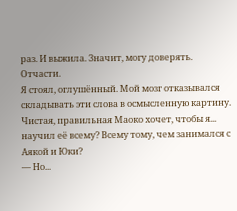раз. И выжила. Значит, могу доверять. Отчасти.
Я стоял, оглушённый. Мой мозг отказывался складывать эти слова в осмысленную картину. Чистая, правильная Маоко хочет, чтобы я... научил её всему? Всему тому, чем занимался с Аякой и Юки?
— Но...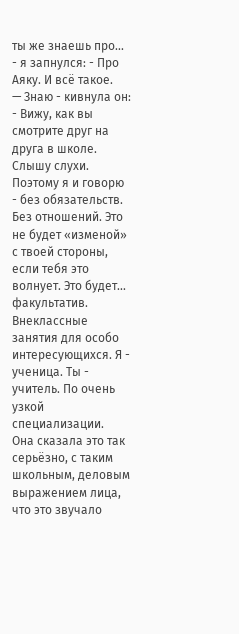ты же знаешь про... - я запнулся: - Про Аяку. И всё такое.
— Знаю - кивнула он: - Вижу, как вы смотрите друг на друга в школе. Слышу слухи. Поэтому я и говорю - без обязательств. Без отношений. Это не будет «изменой» с твоей стороны, если тебя это волнует. Это будет... факультатив. Внеклассные занятия для особо интересующихся. Я - ученица. Ты - учитель. По очень узкой специализации.
Она сказала это так серьёзно, с таким школьным, деловым выражением лица, что это звучало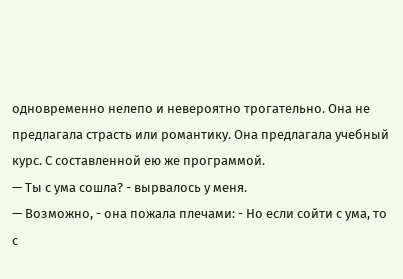одновременно нелепо и невероятно трогательно. Она не предлагала страсть или романтику. Она предлагала учебный курс. С составленной ею же программой.
— Ты с ума сошла? - вырвалось у меня.
— Возможно, - она пожала плечами: - Но если сойти с ума, то с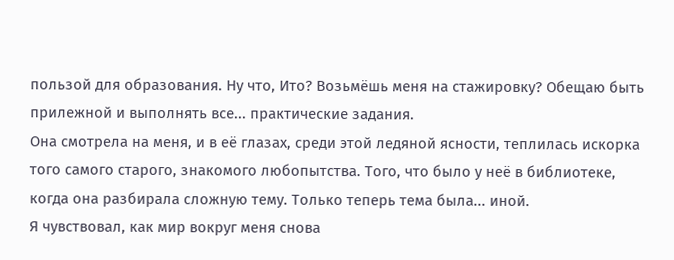пользой для образования. Ну что, Ито? Возьмёшь меня на стажировку? Обещаю быть прилежной и выполнять все... практические задания.
Она смотрела на меня, и в её глазах, среди этой ледяной ясности, теплилась искорка того самого старого, знакомого любопытства. Того, что было у неё в библиотеке, когда она разбирала сложную тему. Только теперь тема была... иной.
Я чувствовал, как мир вокруг меня снова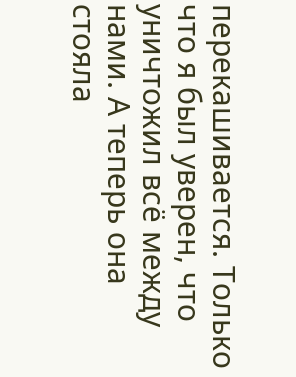перекашивается. Только что я был уверен, что уничтожил всё между нами. А теперь она стояла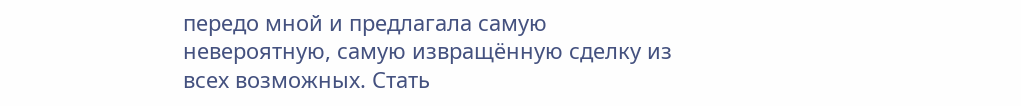передо мной и предлагала самую невероятную, самую извращённую сделку из всех возможных. Стать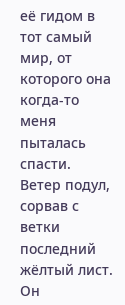её гидом в тот самый мир, от которого она когда-то меня пыталась спасти.
Ветер подул, сорвав с ветки последний жёлтый лист. Он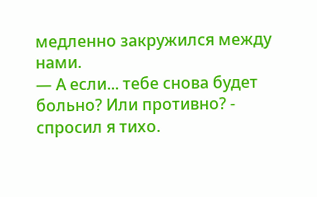медленно закружился между нами.
— А если... тебе снова будет больно? Или противно? - спросил я тихо.